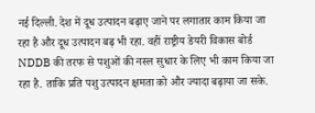नई दिल्ली. देश में दूध उत्पादन बढ़ाए जाने पर लगातार काम किया जा रहा है और दूध उत्पादन बढ़ भी रहा. वहीं राष्ट्रीय डेयरी विकास बोर्ड NDDB की तरफ से पशुओं की नस्ल सुधार के लिए भी काम किया जा रहा है. ताकि प्रति पशु उत्पादन क्षमता को और ज्यादा बढ़ाया जा सके.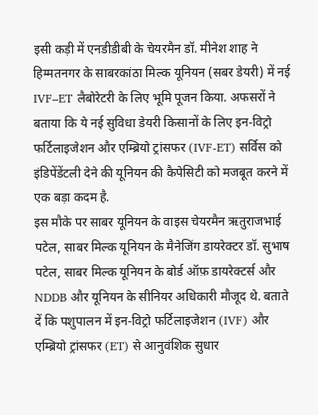इसी कड़ी में एनडीडीबी के चेयरमैन डॉ. मीनेश शाह ने हिम्मतनगर के साबरकांठा मिल्क यूनियन (सबर डेयरी) में नई IVF–ET लैबोरेटरी के लिए भूमि पूजन किया. अफसरों ने बताया कि ये नई सुविधा डेयरी किसानों के लिए इन-विट्रो फर्टिलाइजेशन और एम्ब्रियो ट्रांसफर (IVF-ET) सर्विस को इंडिपेंडेंटली देने की यूनियन की कैपेसिटी को मजबूत करने में एक बड़ा कदम है.
इस मौके पर साबर यूनियन के वाइस चेयरमैन ऋतुराजभाई पटेल, साबर मिल्क यूनियन के मैनेजिंग डायरेक्टर डॉ. सुभाष पटेल, साबर मिल्क यूनियन के बोर्ड ऑफ़ डायरेक्टर्स और NDDB और यूनियन के सीनियर अधिकारी मौजूद थे. बताते दें कि पशुपालन में इन-विट्रो फर्टिलाइजेशन (IVF) और एम्ब्रियो ट्रांसफर (ET) से आनुवंशिक सुधार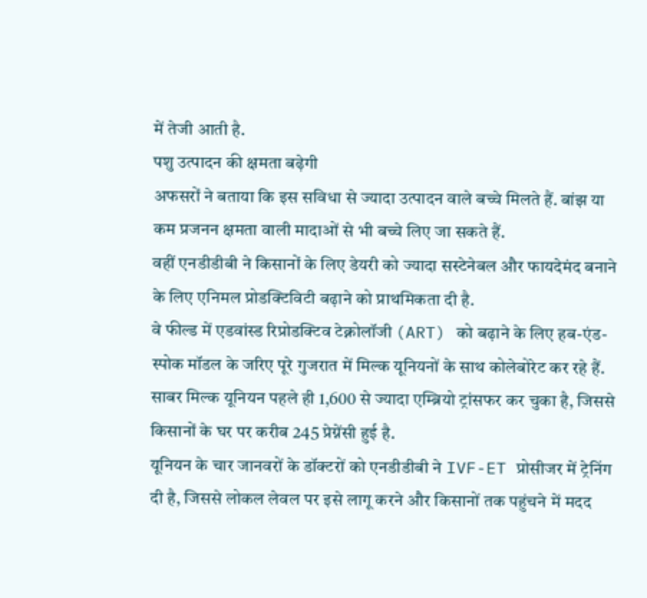में तेजी आती है.
पशु उत्पादन की क्षमता बढ़ेगी
अफसरों ने बताया कि इस सविधा से ज्यादा उत्पादन वाले बच्चे मिलते हैं. बांझ या कम प्रजनन क्षमता वाली मादाओं से भी बच्चे लिए जा सकते हैं.
वहीं एनडीडीबी ने किसानों के लिए डेयरी को ज्यादा सस्टेनेबल और फायदेमंद बनाने के लिए एनिमल प्रोडक्टिविटी बढ़ाने को प्राथमिकता दी है.
वे फील्ड में एडवांस्ड रिप्रोडक्टिव टेक्नोलॉजी (ART) को बढ़ाने के लिए हब-एंड-स्पोक मॉडल के जरिए पूरे गुजरात में मिल्क यूनियनों के साथ कोलेबोरेट कर रहे हैं.
साबर मिल्क यूनियन पहले ही 1,600 से ज्यादा एम्ब्रियो ट्रांसफर कर चुका है, जिससे किसानों के घर पर करीब 245 प्रेग्नेंसी हुई है.
यूनियन के चार जानवरों के डॉक्टरों को एनडीडीबी ने IVF-ET प्रोसीजर में ट्रेनिंग दी है, जिससे लोकल लेवल पर इसे लागू करने और किसानों तक पहुंचने में मदद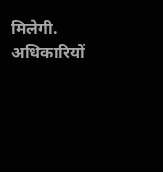मिलेगी.
अधिकारियों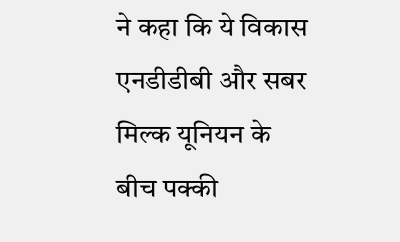ने कहा कि ये विकास एनडीडीबी और सबर मिल्क यूनियन के बीच पक्की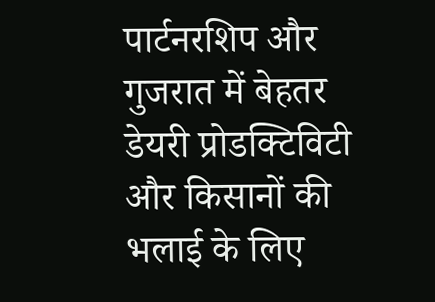पार्टनरशिप और गुजरात में बेहतर डेयरी प्रोडक्टिविटी और किसानों की भलाई के लिए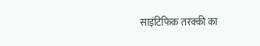साइंटिफिक तरक्की का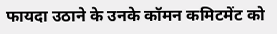फायदा उठाने के उनके कॉमन कमिटमेंट को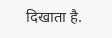दिखाता है.